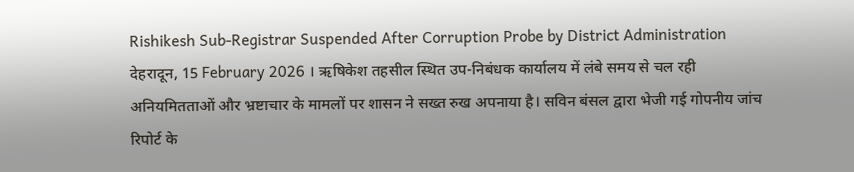Rishikesh Sub-Registrar Suspended After Corruption Probe by District Administration
देहरादून, 15 February 2026 । ऋषिकेश तहसील स्थित उप-निबंधक कार्यालय में लंबे समय से चल रही अनियमितताओं और भ्रष्टाचार के मामलों पर शासन ने सख्त रुख अपनाया है। सविन बंसल द्वारा भेजी गई गोपनीय जांच रिपोर्ट के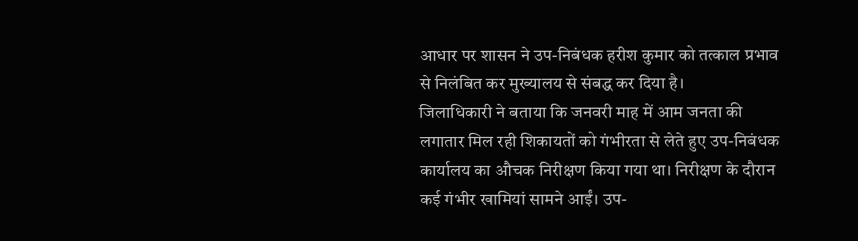आधार पर शासन ने उप-निबंधक हरीश कुमार को तत्काल प्रभाव से निलंबित कर मुख्यालय से संबद्ध कर दिया है।
जिलाधिकारी ने बताया कि जनवरी माह में आम जनता की लगातार मिल रही शिकायतों को गंभीरता से लेते हुए उप-निबंधक कार्यालय का औचक निरीक्षण किया गया था। निरीक्षण के दौरान कई गंभीर खामियां सामने आईं। उप-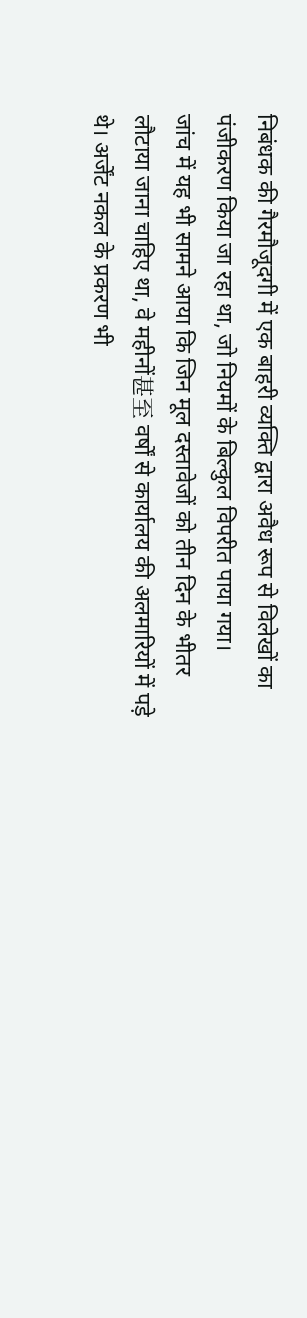निबंधक की गैरमौजूदगी में एक बाहरी व्यक्ति द्वारा अवैध रूप से विलेखों का पंजीकरण किया जा रहा था, जो नियमों के बिल्कुल विपरीत पाया गया।
जांच में यह भी सामने आया कि जिन मूल दस्तावेजों को तीन दिन के भीतर लौटाया जाना चाहिए था, वे महीनों甚至 वर्षों से कार्यालय की अलमारियों में पड़े थे। अर्जेंट नकल के प्रकरण भी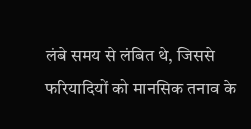लंबे समय से लंबित थे, जिससे फरियादियों को मानसिक तनाव के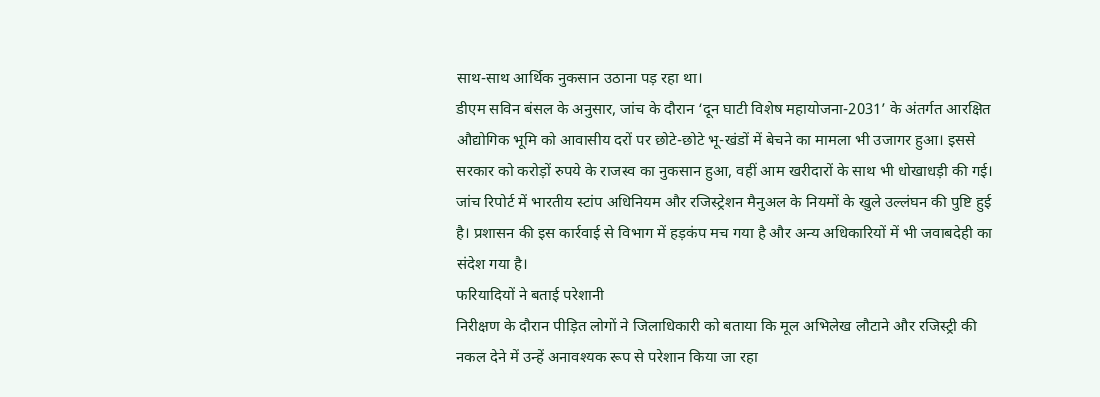साथ-साथ आर्थिक नुकसान उठाना पड़ रहा था।
डीएम सविन बंसल के अनुसार, जांच के दौरान ‘दून घाटी विशेष महायोजना-2031’ के अंतर्गत आरक्षित औद्योगिक भूमि को आवासीय दरों पर छोटे-छोटे भू-खंडों में बेचने का मामला भी उजागर हुआ। इससे सरकार को करोड़ों रुपये के राजस्व का नुकसान हुआ, वहीं आम खरीदारों के साथ भी धोखाधड़ी की गई।
जांच रिपोर्ट में भारतीय स्टांप अधिनियम और रजिस्ट्रेशन मैनुअल के नियमों के खुले उल्लंघन की पुष्टि हुई है। प्रशासन की इस कार्रवाई से विभाग में हड़कंप मच गया है और अन्य अधिकारियों में भी जवाबदेही का संदेश गया है।
फरियादियों ने बताई परेशानी
निरीक्षण के दौरान पीड़ित लोगों ने जिलाधिकारी को बताया कि मूल अभिलेख लौटाने और रजिस्ट्री की नकल देने में उन्हें अनावश्यक रूप से परेशान किया जा रहा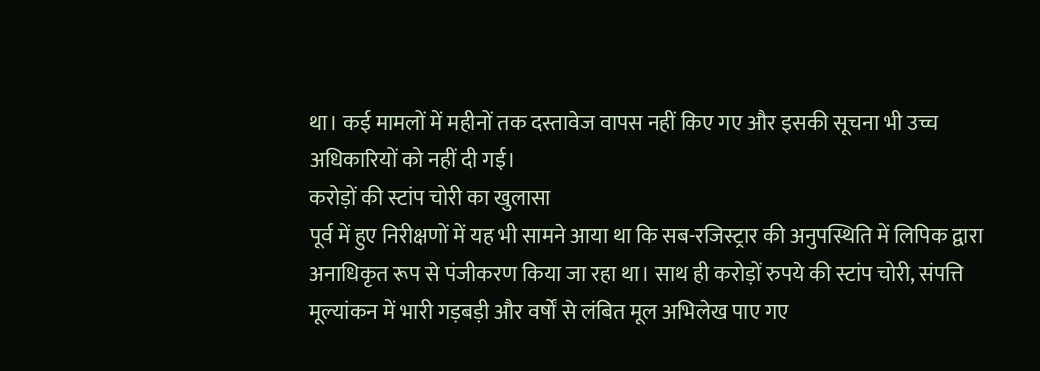था। कई मामलों में महीनों तक दस्तावेज वापस नहीं किए गए और इसकी सूचना भी उच्च अधिकारियों को नहीं दी गई।
करोड़ों की स्टांप चोरी का खुलासा
पूर्व में हुए निरीक्षणों में यह भी सामने आया था कि सब-रजिस्ट्रार की अनुपस्थिति में लिपिक द्वारा अनाधिकृत रूप से पंजीकरण किया जा रहा था। साथ ही करोड़ों रुपये की स्टांप चोरी, संपत्ति मूल्यांकन में भारी गड़बड़ी और वर्षों से लंबित मूल अभिलेख पाए गए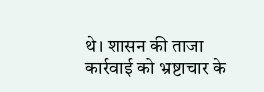थे। शासन की ताजा कार्रवाई को भ्रष्टाचार के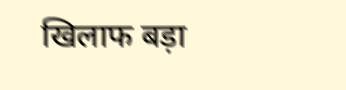खिलाफ बड़ा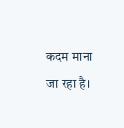कदम माना जा रहा है।